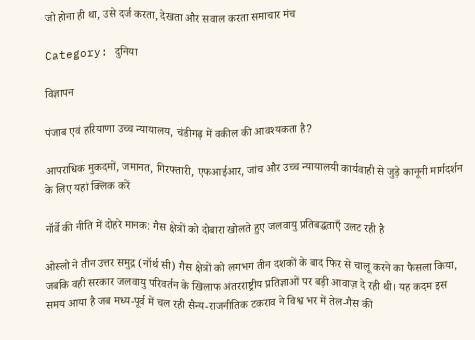जो होना ही था, उसे दर्ज करता, देखता और सवाल करता समाचार मंच

Category: दुनिया

विज्ञापन

पंजाब एवं हरियाणा उच्च न्यायालय, चंडीगढ़ में वकील की आवश्यकता है?

आपराधिक मुकदमों, जमानत, गिरफ्तारी, एफआईआर, जांच और उच्च न्यायालयी कार्यवाही से जुड़े कानूनी मार्गदर्शन के लिए यहां क्लिक करें

नॉर्वे की नीति में दोहरे मानक: गैस क्षेत्रों को दोबारा खोलते हुए जलवायु प्रतिबद्धताएँ उलट रही है

ओस्लो ने तीन उत्तर समुद्र (नॉर्थ सी) गैस क्षेत्रों को लगभग तीन दशकों के बाद फिर से चालू करने का फैसला किया, जबकि वही सरकार जलवायु परिवर्तन के खिलाफ अंतरराष्ट्रीय प्रतिज्ञाओं पर बड़ी आवाज़ दे रही थी। यह कदम इस समय आया है जब मध्य‑पूर्व में चल रही सैन्य‑राजनीतिक टकराव ने विश्व भर में तेल‑गैस की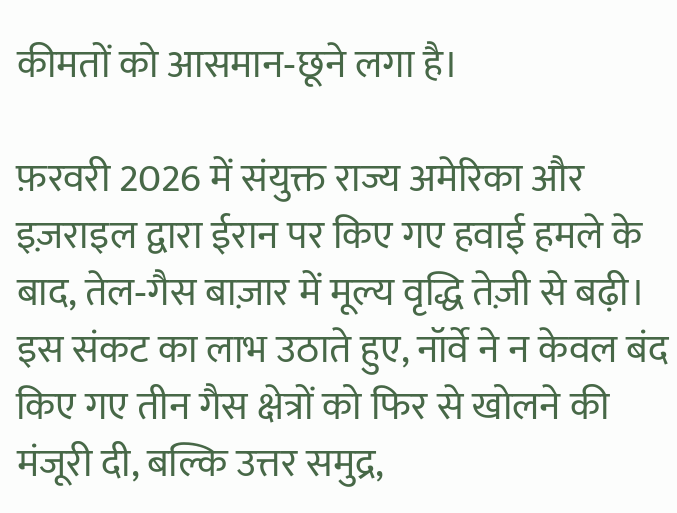कीमतों को आसमान‑छूने लगा है।

फ़रवरी 2026 में संयुक्त राज्य अमेरिका और इज़राइल द्वारा ईरान पर किए गए हवाई हमले के बाद, तेल‑गैस बाज़ार में मूल्य वृद्धि तेज़ी से बढ़ी। इस संकट का लाभ उठाते हुए, नॉर्वे ने न केवल बंद किए गए तीन गैस क्षेत्रों को फिर से खोलने की मंजूरी दी, बल्कि उत्तर समुद्र,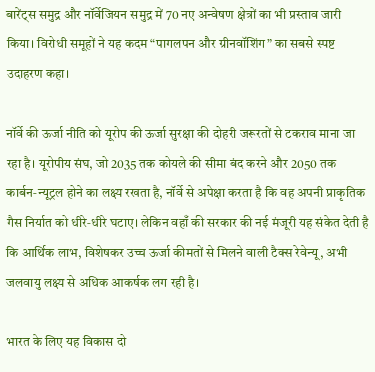बारेंट्स समुद्र और नॉर्वेजियन समुद्र में 70 नए अन्वेषण क्षेत्रों का भी प्रस्ताव जारी किया। विरोधी समूहों ने यह कदम “पागलपन और ग्रीनवॉशिंग” का सबसे स्पष्ट उदाहरण कहा।

नॉर्वे की ऊर्जा नीति को यूरोप की ऊर्जा सुरक्षा की दोहरी जरूरतों से टकराव माना जा रहा है। यूरोपीय संघ, जो 2035 तक कोयले की सीमा बंद करने और 2050 तक कार्बन‑न्यूट्रल होने का लक्ष्य रखता है, नॉर्वे से अपेक्षा करता है कि वह अपनी प्राकृतिक गैस निर्यात को धीरे‑धीरे घटाए। लेकिन वहाँ की सरकार की नई मंजूरी यह संकेत देती है कि आर्थिक लाभ, विशेषकर उच्च ऊर्जा कीमतों से मिलने वाली टैक्स रेवेन्यू, अभी जलवायु लक्ष्य से अधिक आकर्षक लग रही है।

भारत के लिए यह विकास दो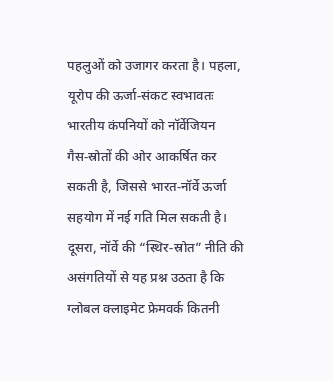पहलुओं को उजागर करता है। पहला, यूरोप की ऊर्जा‑संकट स्वभावतः भारतीय कंपनियों को नॉर्वेजियन गैस‑स्रोतों की ओर आकर्षित कर सकती है, जिससे भारत‑नॉर्वे ऊर्जा सहयोग में नई गति मिल सकती है। दूसरा, नॉर्वे की “स्थिर‑स्रोत” नीति की असंगतियों से यह प्रश्न उठता है कि ग्लोबल क्लाइमेट फ्रेमवर्क कितनी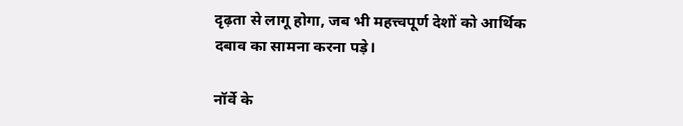दृढ़ता से लागू होगा, जब भी महत्त्वपूर्ण देशों को आर्थिक दबाव का सामना करना पड़े।

नॉर्वे के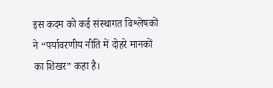इस कदम को कई संस्थागत विश्लेषकों ने “पर्यावरणीय नीति में दोहरे मानकों का शिखर” कहा है।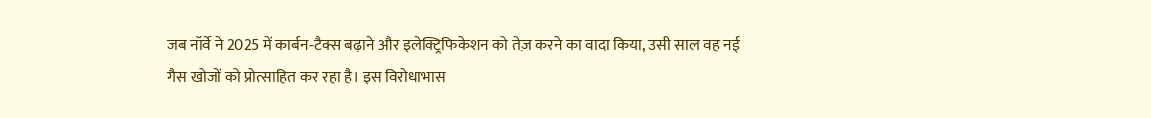जब नॉर्वे ने 2025 में कार्बन‑टैक्स बढ़ाने और इलेक्ट्रिफिकेशन को तेज़ करने का वादा किया, उसी साल वह नई गैस खोजों को प्रोत्साहित कर रहा है। इस विरोधाभास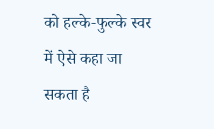को हल्के‑फुल्के स्वर में ऐसे कहा जा सकता है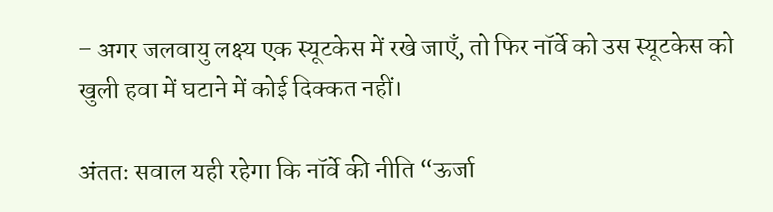– अगर जलवायु लक्ष्य एक स्यूटकेस में रखे जाएँ, तो फिर नॉर्वे को उस स्यूटकेस को खुली हवा में घटाने में कोई दिक्कत नहीं।

अंततः सवाल यही रहेगा कि नॉर्वे की नीति “ऊर्जा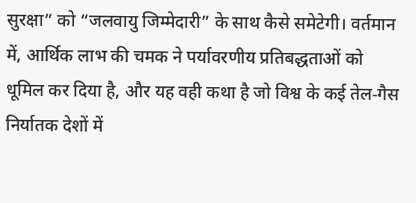सुरक्षा” को “जलवायु जिम्मेदारी” के साथ कैसे समेटेगी। वर्तमान में, आर्थिक लाभ की चमक ने पर्यावरणीय प्रतिबद्धताओं को धूमिल कर दिया है, और यह वही कथा है जो विश्व के कई तेल‑गैस निर्यातक देशों में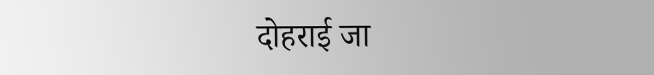दोहराई जा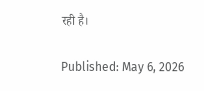रही है।

Published: May 6, 2026